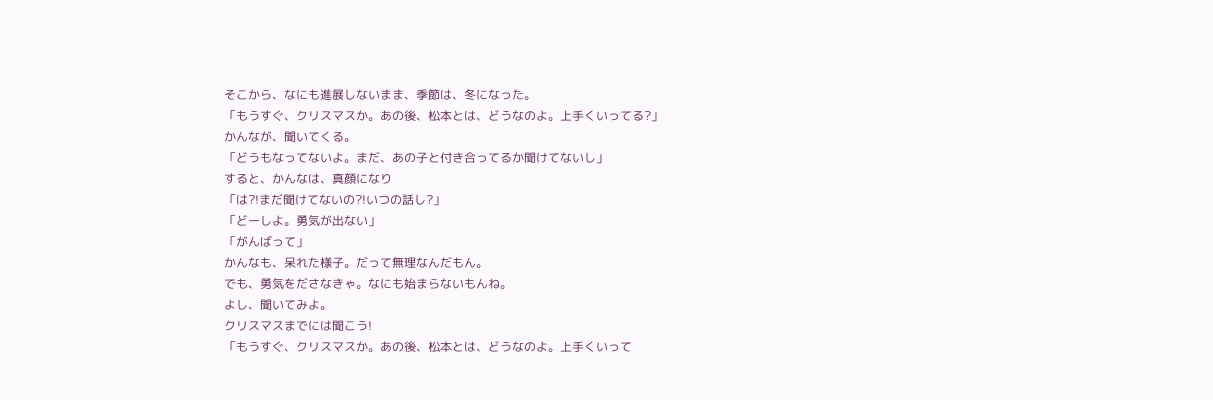そこから、なにも進展しないまま、季節は、冬になった。
「もうすぐ、クリスマスか。あの後、松本とは、どうなのよ。上手くいってる?」
かんなが、聞いてくる。
「どうもなってないよ。まだ、あの子と付き合ってるか聞けてないし」
すると、かんなは、真顔になり
「は?!まだ聞けてないの?!いつの話し?」
「どーしよ。勇気が出ない」
「がんばって」
かんなも、呆れた様子。だって無理なんだもん。
でも、勇気をださなきゃ。なにも始まらないもんね。
よし、聞いてみよ。
クリスマスまでには聞こう!
「もうすぐ、クリスマスか。あの後、松本とは、どうなのよ。上手くいって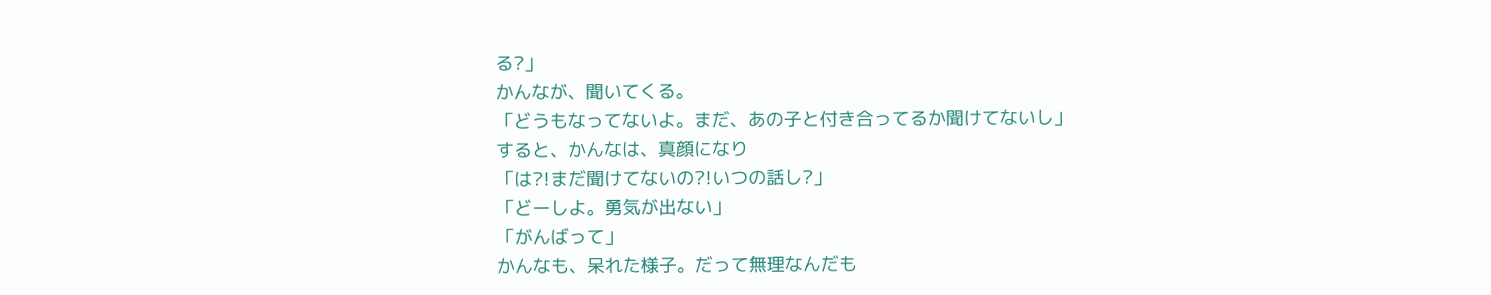る?」
かんなが、聞いてくる。
「どうもなってないよ。まだ、あの子と付き合ってるか聞けてないし」
すると、かんなは、真顔になり
「は?!まだ聞けてないの?!いつの話し?」
「どーしよ。勇気が出ない」
「がんばって」
かんなも、呆れた様子。だって無理なんだも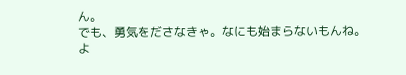ん。
でも、勇気をださなきゃ。なにも始まらないもんね。
よ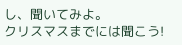し、聞いてみよ。
クリスマスまでには聞こう!